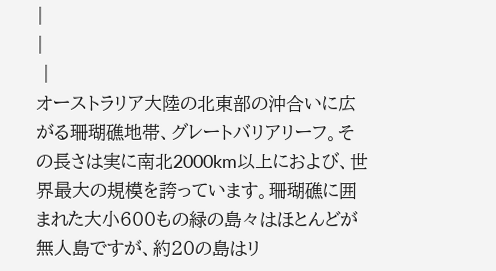|
|
 |
オーストラリア大陸の北東部の沖合いに広がる珊瑚礁地帯、グレートバリアリーフ。その長さは実に南北2000km以上におよび、世界最大の規模を誇っています。珊瑚礁に囲まれた大小600もの緑の島々はほとんどが無人島ですが、約20の島はリ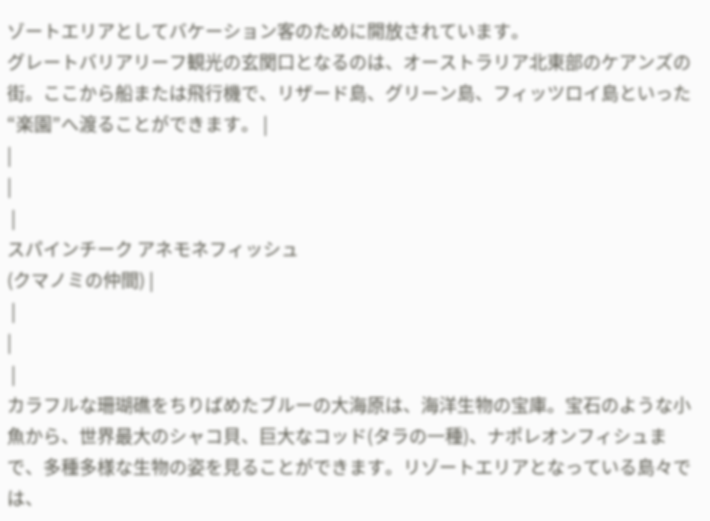ゾートエリアとしてバケーション客のために開放されています。
グレートバリアリーフ観光の玄関口となるのは、オーストラリア北東部のケアンズの街。ここから船または飛行機で、リザード島、グリーン島、フィッツロイ島といった“楽園”へ渡ることができます。 |
|
|
 |
スパインチーク アネモネフィッシュ
(クマノミの仲間) |
 |
|
 |
カラフルな珊瑚礁をちりばめたブルーの大海原は、海洋生物の宝庫。宝石のような小魚から、世界最大のシャコ貝、巨大なコッド(タラの一種)、ナポレオンフィシュまで、多種多様な生物の姿を見ることができます。リゾートエリアとなっている島々では、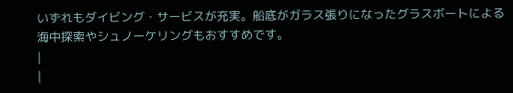いずれもダイビング・サービスが充実。船底がガラス張りになったグラスボートによる海中探索やシュノーケリングもおすすめです。
|
|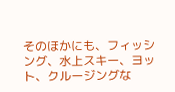そのほかにも、フィッシング、水上スキー、ヨット、クルージングな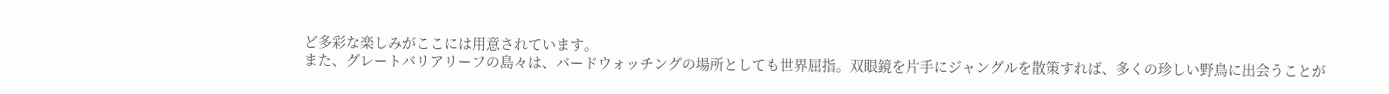ど多彩な楽しみがここには用意されています。
また、グレートバリアリーフの島々は、バードウォッチングの場所としても世界屈指。双眼鏡を片手にジャングルを散策すれば、多くの珍しい野鳥に出会うことが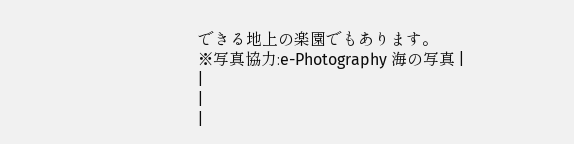できる地上の楽園でもあります。
※写真協力:e-Photography 海の写真 |
|
|
|